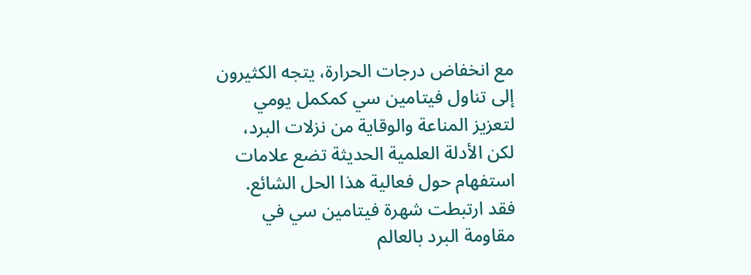مع انخفاض درجات الحرارة، يتجه الكثيرون إلى تناول فيتامين سي كمكمل يومي لتعزيز المناعة والوقاية من نزلات البرد، لكن الأدلة العلمية الحديثة تضع علامات استفهام حول فعالية هذا الحل الشائع.
فقد ارتبطت شهرة فيتامين سي في مقاومة البرد بالعالم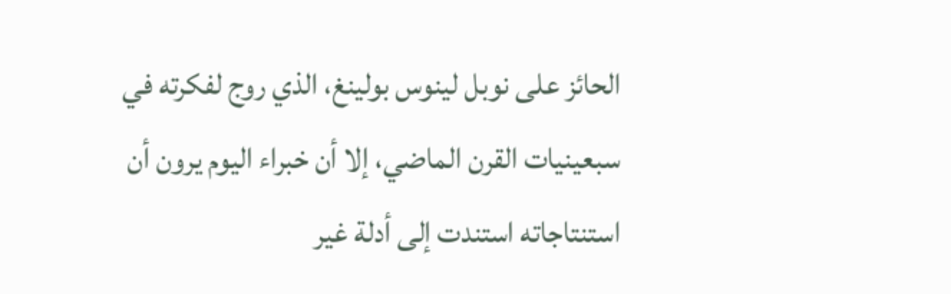الحائز على نوبل لينوس بولينغ، الذي روج لفكرته في سبعينيات القرن الماضي، إلا أن خبراء اليوم يرون أن استنتاجاته استندت إلى أدلة غير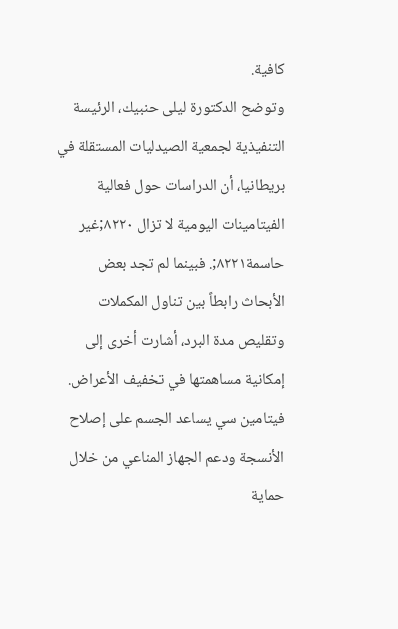كافية.
وتوضح الدكتورة ليلى حنبيك، الرئيسة التنفيذية لجمعية الصيدليات المستقلة في بريطانيا، أن الدراسات حول فعالية الفيتامينات اليومية لا تزال ٨٢٢٠;غير حاسمة٨٢٢١;. فبينما لم تجد بعض الأبحاث رابطاً بين تناول المكملات وتقليص مدة البرد، أشارت أخرى إلى إمكانية مساهمتها في تخفيف الأعراض.
فيتامين سي يساعد الجسم على إصلاح الأنسجة ودعم الجهاز المناعي من خلال حماية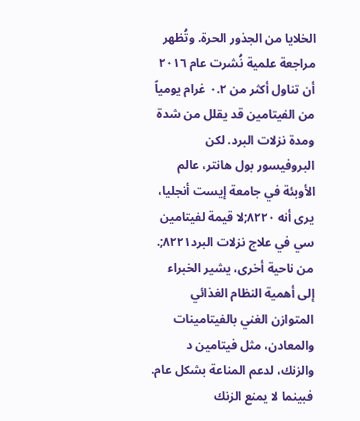الخلايا من الجذور الحرة. وتُظهر مراجعة علمية نُشرت عام ٢٠١٦ أن تناول أكثر من ٠.٢ غرام يومياً من الفيتامين قد يقلل من شدة ومدة نزلات البرد. لكن البروفيسور بول هانتر، عالم الأوبئة في جامعة إيست أنجليا، يرى أنه ٨٢٢٠;لا قيمة لفيتامين سي في علاج نزلات البرد٨٢٢١;.
من ناحية أخرى، يشير الخبراء إلى أهمية النظام الغذائي المتوازن الغني بالفيتامينات والمعادن، مثل فيتامين د والزنك، لدعم المناعة بشكل عام. فبينما لا يمنع الزنك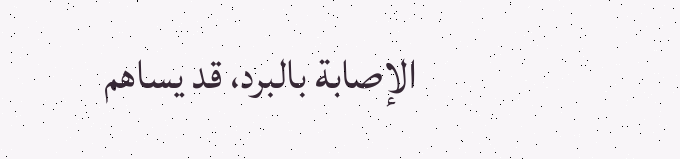الإصابة بالبرد، قد يساهم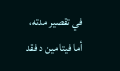في تقصير مدته، أما فيتامين د فقد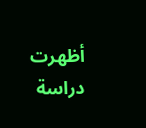أظهرت دراسة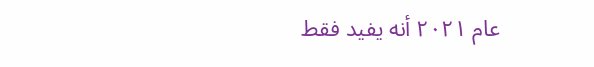عام ٢٠٢١ أنه يفيد فقط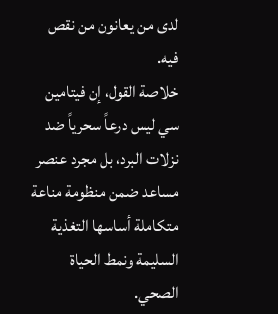لدى من يعانون من نقص فيه.
خلاصة القول، إن فيتامين سي ليس درعاً سحرياً ضد نزلات البرد، بل مجرد عنصر مساعد ضمن منظومة مناعة متكاملة أساسها التغذية السليمة ونمط الحياة الصحي.